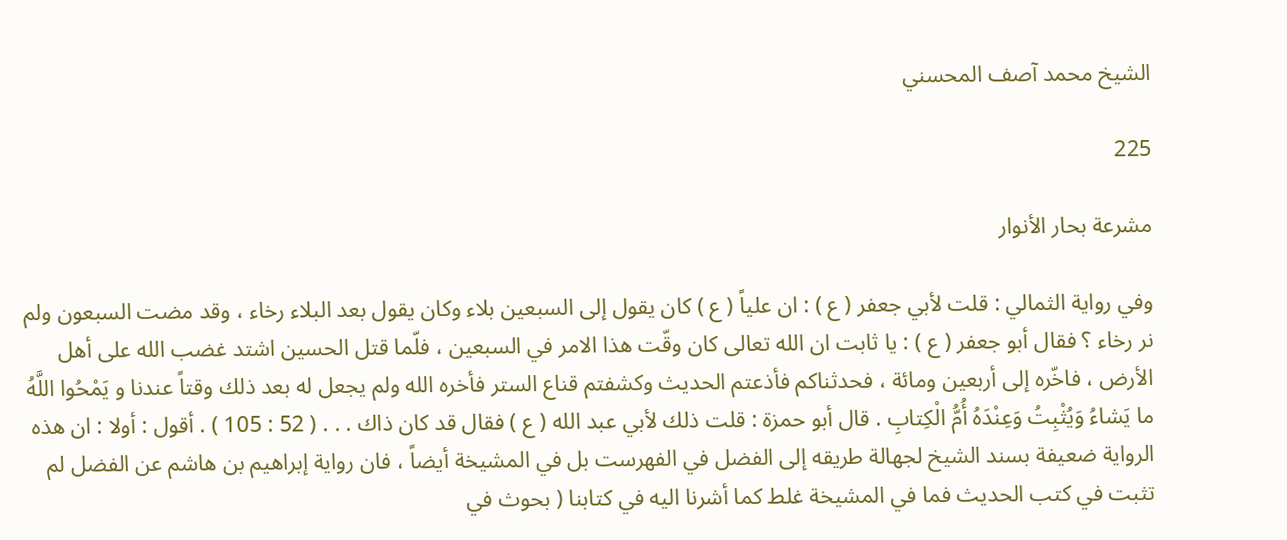الشيخ محمد آصف المحسني

225

مشرعة بحار الأنوار

وفي رواية الثمالي : قلت لأبي جعفر ( ع ) : ان علياً ( ع ) كان يقول إلى السبعين بلاء وكان يقول بعد البلاء رخاء ، وقد مضت السبعون ولم نر رخاء ؟ فقال أبو جعفر ( ع ) : يا ثابت ان الله تعالى كان وقّت هذا الامر في السبعين ، فلّما قتل الحسين اشتد غضب الله على أهل الأرض ، فاخّره إلى أربعين ومائة ، فحدثناكم فأذعتم الحديث وكشفتم قناع الستر فأخره الله ولم يجعل له بعد ذلك وقتاً عندنا و يَمْحُوا اللَّهُ ما يَشاءُ وَيُثْبِتُ وَعِنْدَهُ أُمُّ الْكِتابِ . قال أبو حمزة : قلت ذلك لأبي عبد الله ( ع ) فقال قد كان ذاك . . . ( 52 : 105 ) . أقول : أولا : ان هذه الرواية ضعيفة بسند الشيخ لجهالة طريقه إلى الفضل في الفهرست بل في المشيخة أيضاً ، فان رواية إبراهيم بن هاشم عن الفضل لم تثبت في كتب الحديث فما في المشيخة غلط كما أشرنا اليه في كتابنا ( بحوث في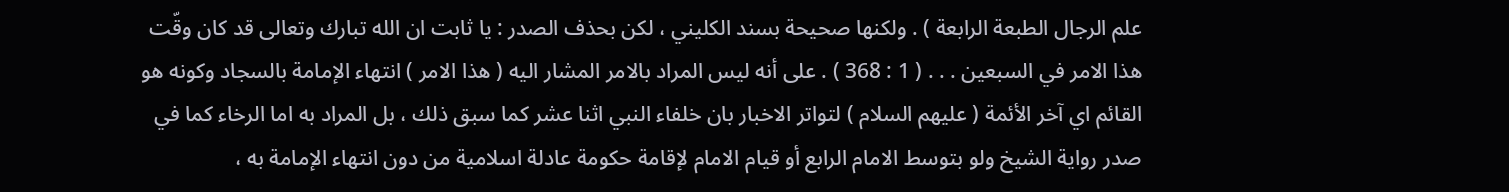علم الرجال الطبعة الرابعة ) . ولكنها صحيحة بسند الكليني ، لكن بحذف الصدر : يا ثابت ان الله تبارك وتعالى قد كان وقّت هذا الامر في السبعين . . . ( 1 : 368 ) . على أنه ليس المراد بالامر المشار اليه ( هذا الامر ) انتهاء الإمامة بالسجاد وكونه هو القائم اي آخر الأئمة ( عليهم السلام ) لتواتر الاخبار بان خلفاء النبي اثنا عشر كما سبق ذلك ، بل المراد به اما الرخاء كما في صدر رواية الشيخ ولو بتوسط الامام الرابع أو قيام الامام لإقامة حكومة عادلة اسلامية من دون انتهاء الإمامة به ،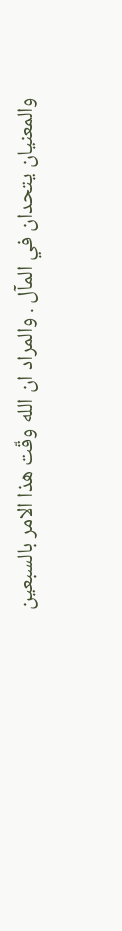والمعنيان يتحدان في المآل . والمراد ان الله وقّت هذا الامر بالسبعين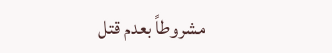مشروطاً بعدم قتل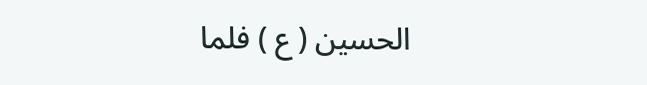الحسين ( ع ) فلما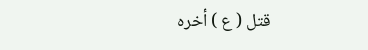قتل ( ع ) أخره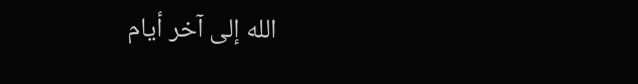الله إلى آخر أيام